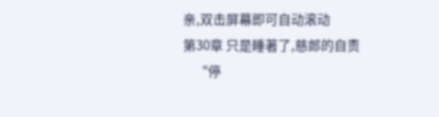亲,双击屏幕即可自动滚动
第30章 只是睡著了,慈郎的自责
    “停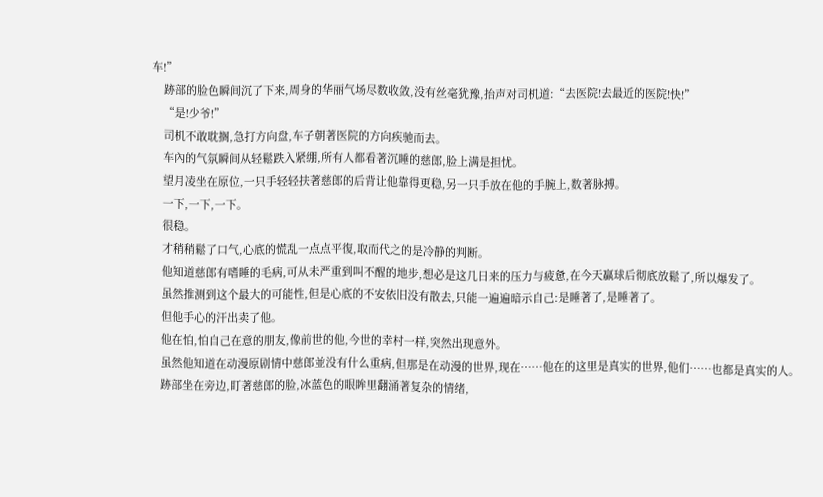车!”
    跡部的脸色瞬间沉了下来,周身的华丽气场尽数收敛,没有丝毫犹豫,抬声对司机道:“去医院!去最近的医院!快!”
    “是!少爷!”
    司机不敢耽搁,急打方向盘,车子朝著医院的方向疾驰而去。
    车內的气氛瞬间从轻鬆跌入紧绷,所有人都看著沉睡的慈郎,脸上满是担忧。
    望月凌坐在原位,一只手轻轻扶著慈郎的后背让他靠得更稳,另一只手放在他的手腕上,数著脉搏。
    一下,一下,一下。
    很稳。
    才稍稍鬆了口气,心底的慌乱一点点平復,取而代之的是冷静的判断。
    他知道慈郎有嗜睡的毛病,可从未严重到叫不醒的地步,想必是这几日来的压力与疲惫,在今天贏球后彻底放鬆了,所以爆发了。
    虽然推测到这个最大的可能性,但是心底的不安依旧没有散去,只能一遍遍暗示自己:是睡著了,是睡著了。
    但他手心的汗出卖了他。
    他在怕,怕自己在意的朋友,像前世的他,今世的幸村一样,突然出现意外。
    虽然他知道在动漫原剧情中慈郎並没有什么重病,但那是在动漫的世界,现在……他在的这里是真实的世界,他们……也都是真实的人。
    跡部坐在旁边,盯著慈郎的脸,冰蓝色的眼眸里翻涌著复杂的情绪,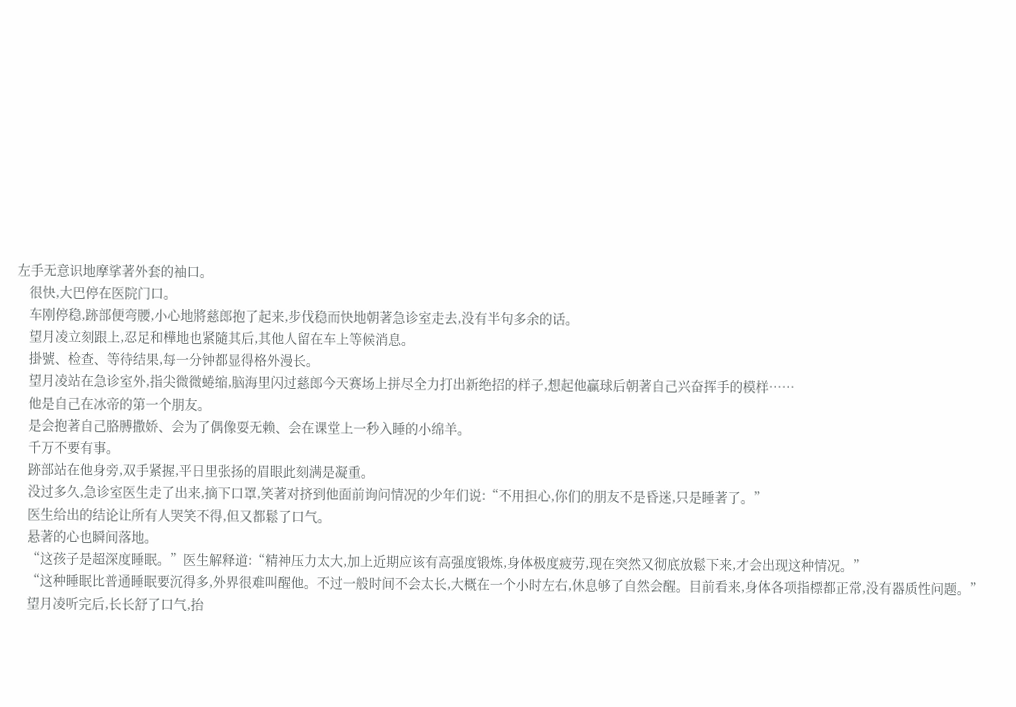左手无意识地摩挲著外套的袖口。
    很快,大巴停在医院门口。
    车刚停稳,跡部便弯腰,小心地將慈郎抱了起来,步伐稳而快地朝著急诊室走去,没有半句多余的话。
    望月凌立刻跟上,忍足和樺地也紧隨其后,其他人留在车上等候消息。
    掛號、检查、等待结果,每一分钟都显得格外漫长。
    望月凌站在急诊室外,指尖微微蜷缩,脑海里闪过慈郎今天赛场上拼尽全力打出新绝招的样子,想起他贏球后朝著自己兴奋挥手的模样……
    他是自己在冰帝的第一个朋友。
    是会抱著自己胳膊撒娇、会为了偶像耍无赖、会在课堂上一秒入睡的小绵羊。
    千万不要有事。
    跡部站在他身旁,双手紧握,平日里张扬的眉眼此刻满是凝重。
    没过多久,急诊室医生走了出来,摘下口罩,笑著对挤到他面前询问情况的少年们说:“不用担心,你们的朋友不是昏迷,只是睡著了。”
    医生给出的结论让所有人哭笑不得,但又都鬆了口气。
    悬著的心也瞬间落地。
    “这孩子是超深度睡眠。”医生解释道:“精神压力太大,加上近期应该有高强度锻炼,身体极度疲劳,现在突然又彻底放鬆下来,才会出现这种情况。”
    “这种睡眠比普通睡眠要沉得多,外界很难叫醒他。不过一般时间不会太长,大概在一个小时左右,休息够了自然会醒。目前看来,身体各项指標都正常,没有器质性问题。”
    望月凌听完后,长长舒了口气,抬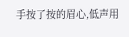手按了按的眉心,低声用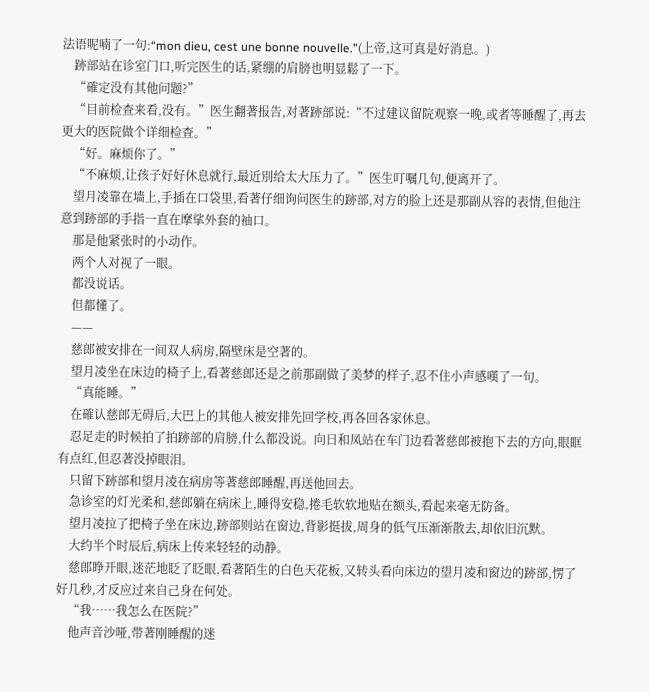法语呢喃了一句:“mon dieu, cest une bonne nouvelle.”(上帝,这可真是好消息。)
    跡部站在诊室门口,听完医生的话,紧绷的肩膀也明显鬆了一下。
    “確定没有其他问题?”
    “目前检查来看,没有。”医生翻著报告,对著跡部说:“不过建议留院观察一晚,或者等睡醒了,再去更大的医院做个详细检查。”
    “好。麻烦你了。”
    “不麻烦,让孩子好好休息就行,最近別给太大压力了。”医生叮嘱几句,便离开了。
    望月凌靠在墙上,手插在口袋里,看著仔细询问医生的跡部,对方的脸上还是那副从容的表情,但他注意到跡部的手指一直在摩挲外套的袖口。
    那是他紧张时的小动作。
    两个人对视了一眼。
    都没说话。
    但都懂了。
    ——
    慈郎被安排在一间双人病房,隔壁床是空著的。
    望月凌坐在床边的椅子上,看著慈郎还是之前那副做了美梦的样子,忍不住小声感嘆了一句。
    “真能睡。”
    在確认慈郎无碍后,大巴上的其他人被安排先回学校,再各回各家休息。
    忍足走的时候拍了拍跡部的肩膀,什么都没说。向日和凤站在车门边看著慈郎被抱下去的方向,眼眶有点红,但忍著没掉眼泪。
    只留下跡部和望月凌在病房等著慈郎睡醒,再送他回去。
    急诊室的灯光柔和,慈郎躺在病床上,睡得安稳,捲毛软软地贴在额头,看起来毫无防备。
    望月凌拉了把椅子坐在床边,跡部则站在窗边,背影挺拔,周身的低气压渐渐散去,却依旧沉默。
    大约半个时辰后,病床上传来轻轻的动静。
    慈郎睁开眼,迷茫地眨了眨眼,看著陌生的白色天花板,又转头看向床边的望月凌和窗边的跡部,愣了好几秒,才反应过来自己身在何处。
    “我……我怎么在医院?”
    他声音沙哑,带著刚睡醒的迷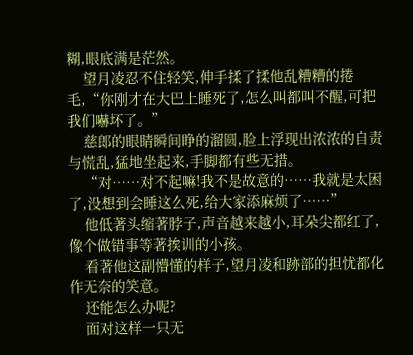糊,眼底满是茫然。
    望月凌忍不住轻笑,伸手揉了揉他乱糟糟的捲毛,“你刚才在大巴上睡死了,怎么叫都叫不醒,可把我们嚇坏了。”
    慈郎的眼睛瞬间睁的溜圆,脸上浮现出浓浓的自责与慌乱,猛地坐起来,手脚都有些无措。
    “对……对不起嘛!我不是故意的……我就是太困了,没想到会睡这么死,给大家添麻烦了……”
    他低著头缩著脖子,声音越来越小,耳朵尖都红了,像个做错事等著挨训的小孩。
    看著他这副懵懂的样子,望月凌和跡部的担忧都化作无奈的笑意。
    还能怎么办呢?
    面对这样一只无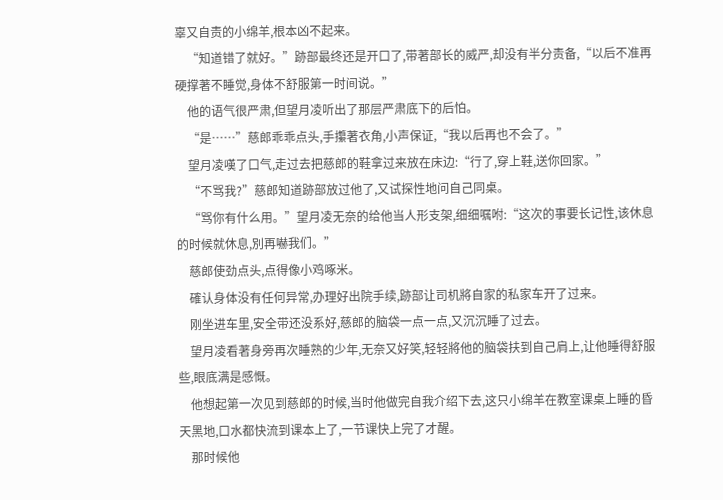辜又自责的小绵羊,根本凶不起来。
    “知道错了就好。”跡部最终还是开口了,带著部长的威严,却没有半分责备,“以后不准再硬撑著不睡觉,身体不舒服第一时间说。”
    他的语气很严肃,但望月凌听出了那层严肃底下的后怕。
    “是……”慈郎乖乖点头,手攥著衣角,小声保证,“我以后再也不会了。”
    望月凌嘆了口气,走过去把慈郎的鞋拿过来放在床边:“行了,穿上鞋,送你回家。”
    “不骂我?”慈郎知道跡部放过他了,又试探性地问自己同桌。
    “骂你有什么用。”望月凌无奈的给他当人形支架,细细嘱咐:“这次的事要长记性,该休息的时候就休息,別再嚇我们。”
    慈郎使劲点头,点得像小鸡啄米。
    確认身体没有任何异常,办理好出院手续,跡部让司机將自家的私家车开了过来。
    刚坐进车里,安全带还没系好,慈郎的脑袋一点一点,又沉沉睡了过去。
    望月凌看著身旁再次睡熟的少年,无奈又好笑,轻轻將他的脑袋扶到自己肩上,让他睡得舒服些,眼底满是感慨。
    他想起第一次见到慈郎的时候,当时他做完自我介绍下去,这只小绵羊在教室课桌上睡的昏天黑地,口水都快流到课本上了,一节课快上完了才醒。
    那时候他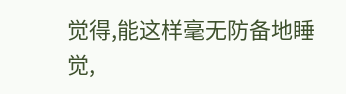觉得,能这样毫无防备地睡觉,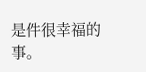是件很幸福的事。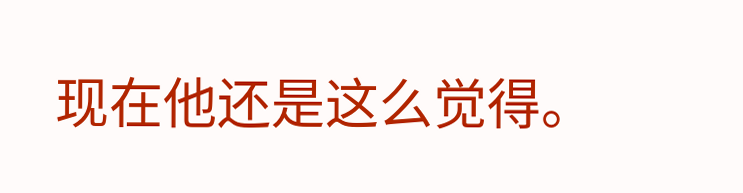现在他还是这么觉得。